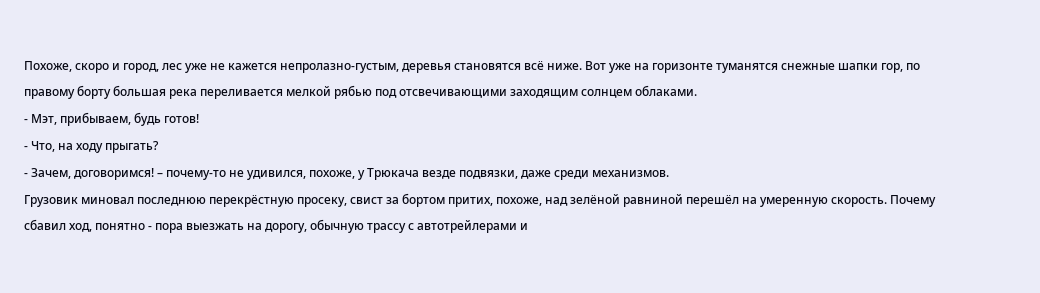Похоже, скоро и город, лес уже не кажется непролазно-густым, деревья становятся всё ниже. Вот уже на горизонте туманятся снежные шапки гор, по правому борту большая река переливается мелкой рябью под отсвечивающими заходящим солнцем облаками.
- Мэт, прибываем, будь готов!
- Что, на ходу прыгать?
- Зачем, договоримся! – почему-то не удивился, похоже, у Трюкача везде подвязки, даже среди механизмов.
Грузовик миновал последнюю перекрёстную просеку, свист за бортом притих, похоже, над зелёной равниной перешёл на умеренную скорость. Почему сбавил ход, понятно - пора выезжать на дорогу, обычную трассу с автотрейлерами и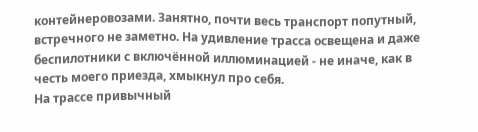контейнеровозами. Занятно, почти весь транспорт попутный, встречного не заметно. На удивление трасса освещена и даже беспилотники с включённой иллюминацией - не иначе, как в честь моего приезда, хмыкнул про себя.
На трассе привычный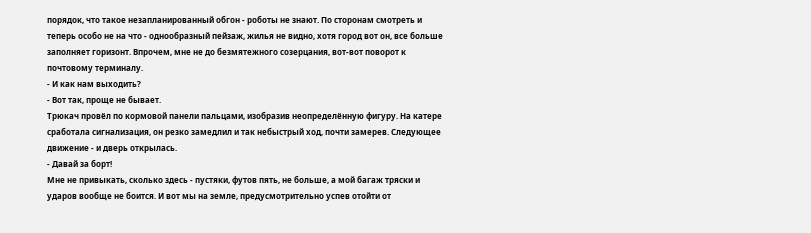порядок, что такое незапланированный обгон - роботы не знают. По сторонам смотреть и теперь особо не на что - однообразный пейзаж, жилья не видно, хотя город вот он, все больше заполняет горизонт. Впрочем, мне не до безмятежного созерцания, вот-вот поворот к почтовому терминалу.
- И как нам выходить?
- Вот так, проще не бывает.
Трюкач провёл по кормовой панели пальцами, изобразив неопределённую фигуру. На катере сработала сигнализация, он резко замедлил и так небыстрый ход, почти замерев. Следующее движение - и дверь открылась.
- Давай за борт!
Мне не привыкать, сколько здесь - пустяки, футов пять, не больше, а мой багаж тряски и ударов вообще не боится. И вот мы на земле, предусмотрительно успев отойти от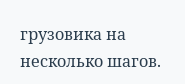грузовика на несколько шагов.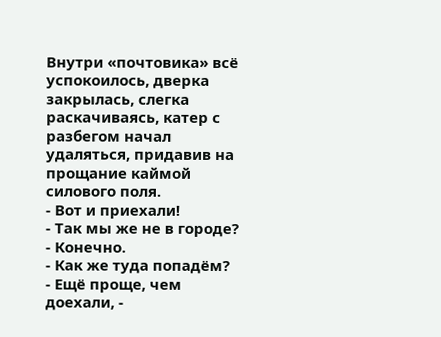Внутри «почтовика» всё успокоилось, дверка закрылась, слегка раскачиваясь, катер с разбегом начал удаляться, придавив на прощание каймой силового поля.
- Вот и приехали!
- Так мы же не в городе?
- Конечно.
- Как же туда попадём?
- Ещё проще, чем доехали, -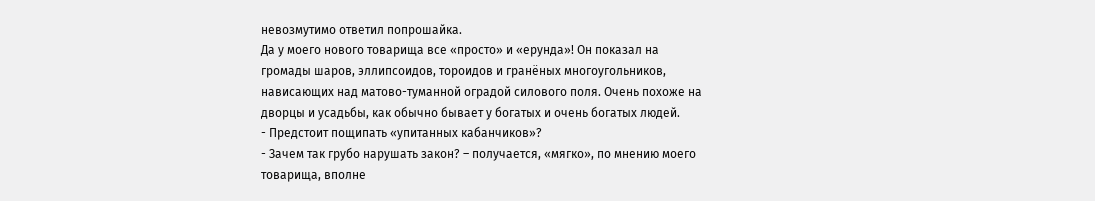невозмутимо ответил попрошайка.
Да у моего нового товарища все «просто» и «ерунда»! Он показал на громады шаров, эллипсоидов, тороидов и гранёных многоугольников, нависающих над матово-туманной оградой силового поля. Очень похоже на дворцы и усадьбы, как обычно бывает у богатых и очень богатых людей.
- Предстоит пощипать «упитанных кабанчиков»?
- Зачем так грубо нарушать закон? – получается, «мягко», по мнению моего товарища, вполне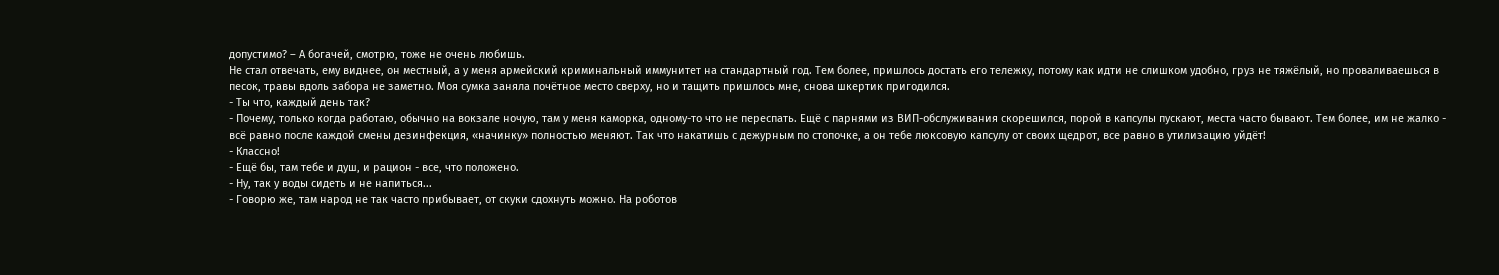допустимо? – А богачей, смотрю, тоже не очень любишь.
Не стал отвечать, ему виднее, он местный, а у меня армейский криминальный иммунитет на стандартный год. Тем более, пришлось достать его тележку, потому как идти не слишком удобно, груз не тяжёлый, но проваливаешься в песок, травы вдоль забора не заметно. Моя сумка заняла почётное место сверху, но и тащить пришлось мне, снова шкертик пригодился.
- Ты что, каждый день так?
- Почему, только когда работаю, обычно на вокзале ночую, там у меня каморка, одному-то что не переспать. Ещё с парнями из ВИП-обслуживания скорешился, порой в капсулы пускают, места часто бывают. Тем более, им не жалко - всё равно после каждой смены дезинфекция, «начинку» полностью меняют. Так что накатишь с дежурным по стопочке, а он тебе люксовую капсулу от своих щедрот, все равно в утилизацию уйдёт!
- Классно!
- Ещё бы, там тебе и душ, и рацион - все, что положено.
- Ну, так у воды сидеть и не напиться...
- Говорю же, там народ не так часто прибывает, от скуки сдохнуть можно. На роботов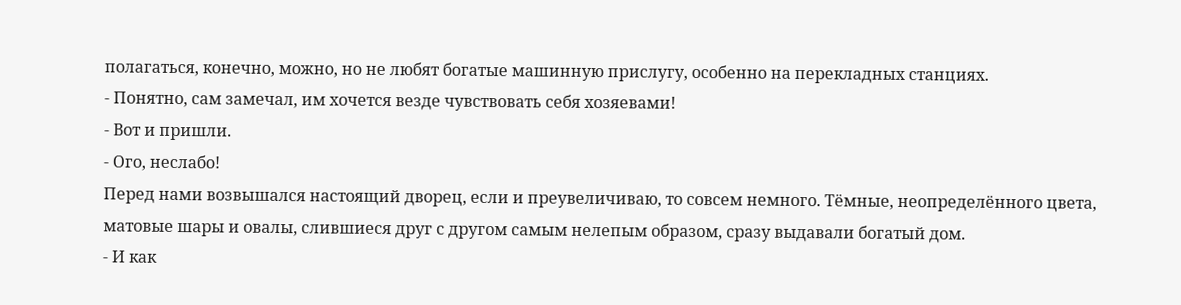полагаться, конечно, можно, но не любят богатые машинную прислугу, особенно на перекладных станциях.
- Понятно, сам замечал, им хочется везде чувствовать себя хозяевами!
- Вот и пришли.
- Ого, неслабо!
Перед нами возвышался настоящий дворец, если и преувеличиваю, то совсем немного. Тёмные, неопределённого цвета, матовые шары и овалы, слившиеся друг с другом самым нелепым образом, сразу выдавали богатый дом.
- И как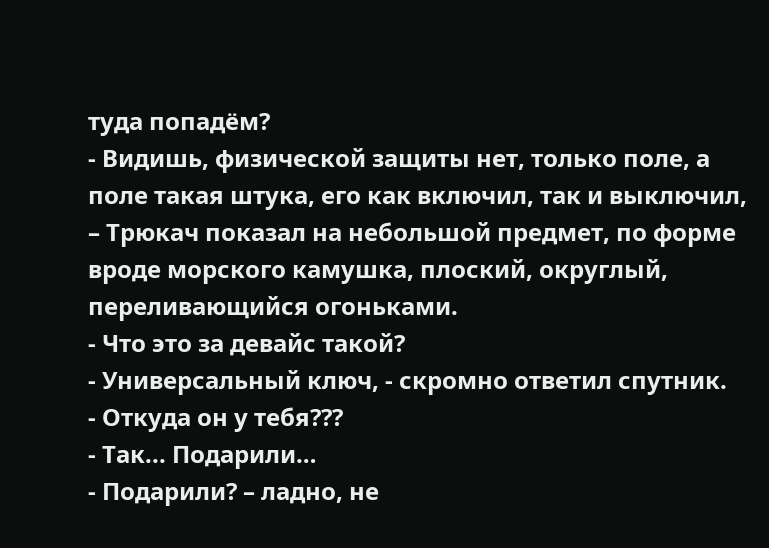туда попадём?
- Видишь, физической защиты нет, только поле, а поле такая штука, его как включил, так и выключил, – Трюкач показал на небольшой предмет, по форме вроде морского камушка, плоский, округлый, переливающийся огоньками.
- Что это за девайс такой?
- Универсальный ключ, - скромно ответил спутник.
- Откуда он у тебя???
- Так... Подарили…
- Подарили? – ладно, не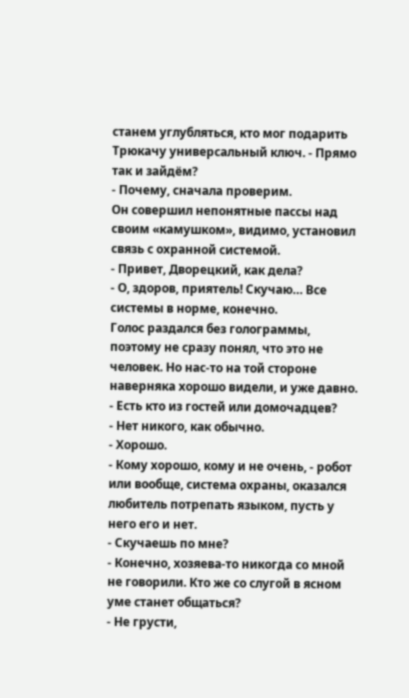станем углубляться, кто мог подарить Трюкачу универсальный ключ. - Прямо так и зайдём?
- Почему, сначала проверим.
Он совершил непонятные пассы над своим «камушком», видимо, установил связь с охранной системой.
- Привет, Дворецкий, как дела?
- О, здоров, приятель! Скучаю… Все системы в норме, конечно.
Голос раздался без голограммы, поэтому не сразу понял, что это не человек. Но нас-то на той стороне наверняка хорошо видели, и уже давно.
- Есть кто из гостей или домочадцев?
- Нет никого, как обычно.
- Хорошо.
- Кому хорошо, кому и не очень, - робот или вообще, система охраны, оказался любитель потрепать языком, пусть у него его и нет.
- Скучаешь по мне?
- Конечно, хозяева-то никогда со мной не говорили. Кто же со слугой в ясном уме станет общаться?
- Не грусти,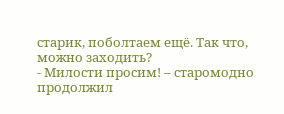старик, поболтаем ещё. Так что, можно заходить?
- Милости просим! – старомодно продолжил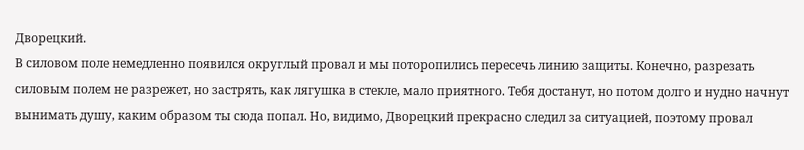Дворецкий.
В силовом поле немедленно появился округлый провал и мы поторопились пересечь линию защиты. Конечно, разрезать силовым полем не разрежет, но застрять, как лягушка в стекле, мало приятного. Тебя достанут, но потом долго и нудно начнут вынимать душу, каким образом ты сюда попал. Но, видимо, Дворецкий прекрасно следил за ситуацией, поэтому провал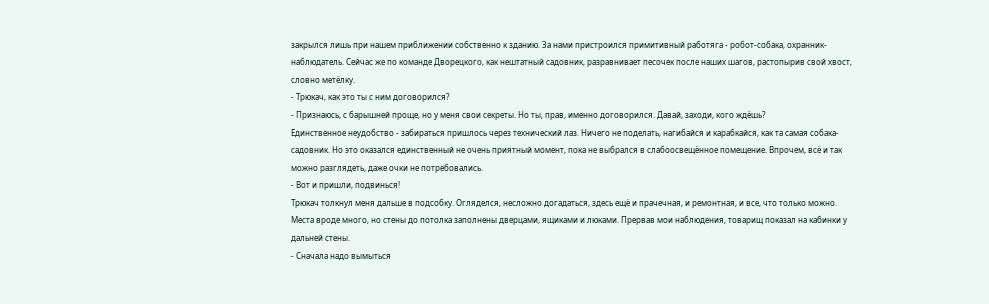закрылся лишь при нашем приближении собственно к зданию. За нами пристроился примитивный работяга - робот-собака, охранник-наблюдатель. Сейчас же по команде Дворецкого, как нештатный садовник, разравнивает песочек после наших шагов, растопырив свой хвост, словно метёлку.
- Трюкач, как это ты с ним договорился?
- Признаюсь, с барышней проще, но у меня свои секреты. Но ты, прав, именно договорился. Давай, заходи, кого ждёшь?
Единственное неудобство - забираться пришлось через технический лаз. Ничего не поделать, нагибайся и карабкайся, как та самая собака-садовник. Но это оказался единственный не очень приятный момент, пока не выбрался в слабоосвещённое помещение. Впрочем, всё и так можно разглядеть, даже очки не потребовались.
- Вот и пришли, подвинься!
Трюкач толкнул меня дальше в подсобку. Огляделся, несложно догадаться, здесь ещё и прачечная, и ремонтная, и все, что только можно. Места вроде много, но стены до потолка заполнены дверцами, ящиками и люками. Прервав мои наблюдения, товарищ показал на кабинки у дальней стены.
- Сначала надо вымыться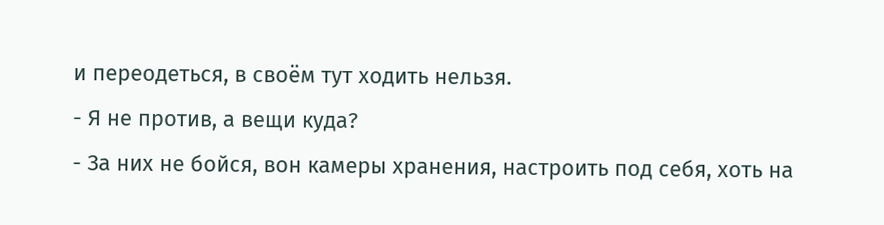и переодеться, в своём тут ходить нельзя.
- Я не против, а вещи куда?
- За них не бойся, вон камеры хранения, настроить под себя, хоть на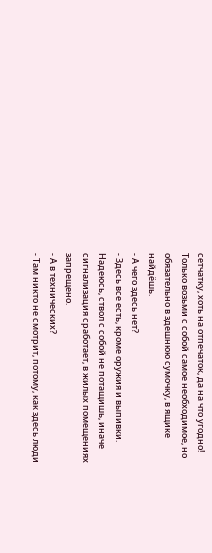сетчатку, хоть на отпечаток, да на что угодно! Только возьми с собой самое необходимое, но обязательно в здешнюю сумочку, в ящике найдёшь.
- А чего здесь нет?
- Здесь все есть, кроме оружия и выпивки. Надеюсь, ствол с собой не потащишь, иначе сигнализация сработает, в жилых помещениях запрещено.
- А в технических?
- Там никто не смотрит, потому, как здесь люди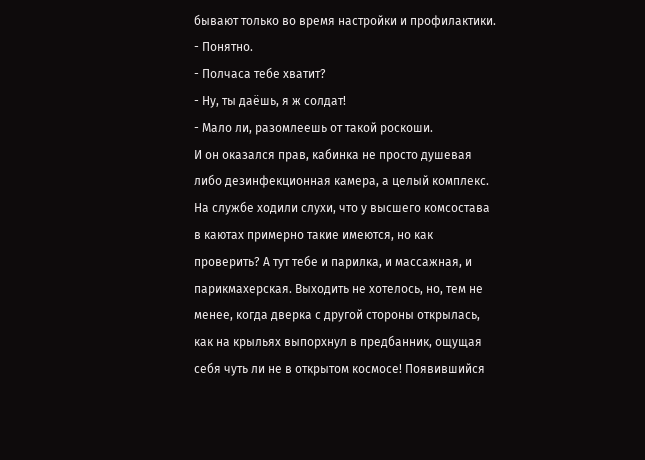бывают только во время настройки и профилактики.
- Понятно.
- Полчаса тебе хватит?
- Ну, ты даёшь, я ж солдат!
- Мало ли, разомлеешь от такой роскоши.
И он оказался прав, кабинка не просто душевая либо дезинфекционная камера, а целый комплекс. На службе ходили слухи, что у высшего комсостава в каютах примерно такие имеются, но как проверить? А тут тебе и парилка, и массажная, и парикмахерская. Выходить не хотелось, но, тем не менее, когда дверка с другой стороны открылась, как на крыльях выпорхнул в предбанник, ощущая себя чуть ли не в открытом космосе! Появившийся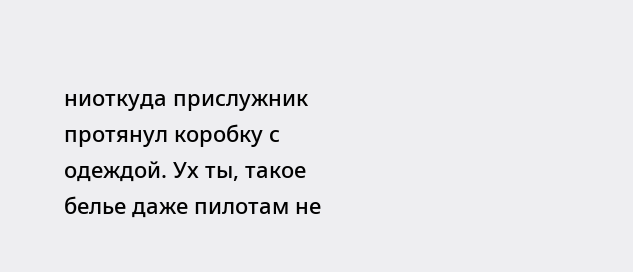ниоткуда прислужник протянул коробку с одеждой. Ух ты, такое белье даже пилотам не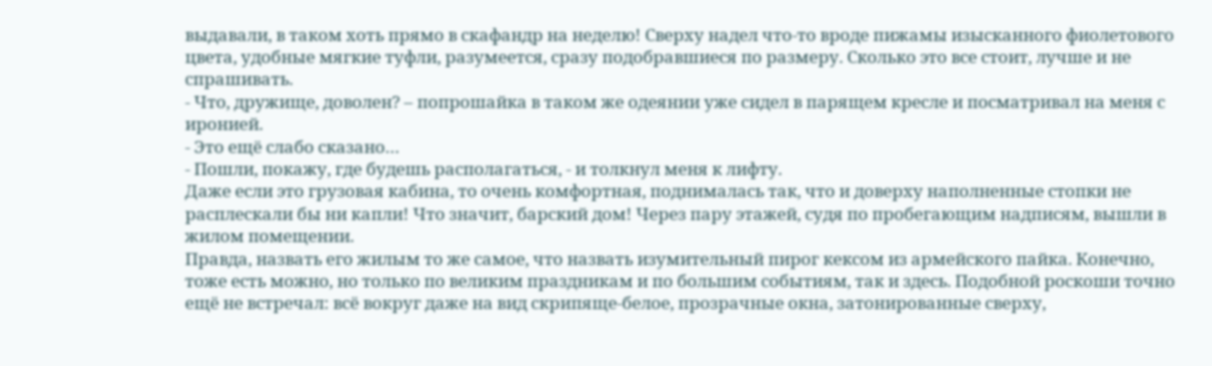выдавали, в таком хоть прямо в скафандр на неделю! Сверху надел что-то вроде пижамы изысканного фиолетового цвета, удобные мягкие туфли, разумеется, сразу подобравшиеся по размеру. Сколько это все стоит, лучше и не спрашивать.
- Что, дружище, доволен? – попрошайка в таком же одеянии уже сидел в парящем кресле и посматривал на меня с иронией.
- Это ещё слабо сказано…
- Пошли, покажу, где будешь располагаться, - и толкнул меня к лифту.
Даже если это грузовая кабина, то очень комфортная, поднималась так, что и доверху наполненные стопки не расплескали бы ни капли! Что значит, барский дом! Через пару этажей, судя по пробегающим надписям, вышли в жилом помещении.
Правда, назвать его жилым то же самое, что назвать изумительный пирог кексом из армейского пайка. Конечно, тоже есть можно, но только по великим праздникам и по большим событиям, так и здесь. Подобной роскоши точно ещё не встречал: всё вокруг даже на вид скрипяще-белое, прозрачные окна, затонированные сверху,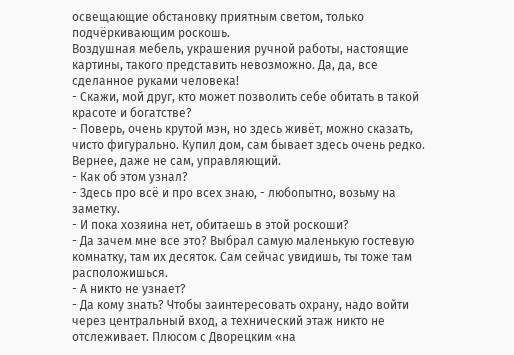освещающие обстановку приятным светом, только подчёркивающим роскошь.
Воздушная мебель, украшения ручной работы, настоящие картины, такого представить невозможно. Да, да, все сделанное руками человека!
- Скажи, мой друг, кто может позволить себе обитать в такой красоте и богатстве?
- Поверь, очень крутой мэн, но здесь живёт, можно сказать, чисто фигурально. Купил дом, сам бывает здесь очень редко. Вернее, даже не сам, управляющий.
- Как об этом узнал?
- Здесь про всё и про всех знаю, - любопытно, возьму на заметку.
- И пока хозяина нет, обитаешь в этой роскоши?
- Да зачем мне все это? Выбрал самую маленькую гостевую комнатку, там их десяток. Сам сейчас увидишь, ты тоже там расположишься.
- А никто не узнает?
- Да кому знать? Чтобы заинтересовать охрану, надо войти через центральный вход, а технический этаж никто не отслеживает. Плюсом с Дворецким «на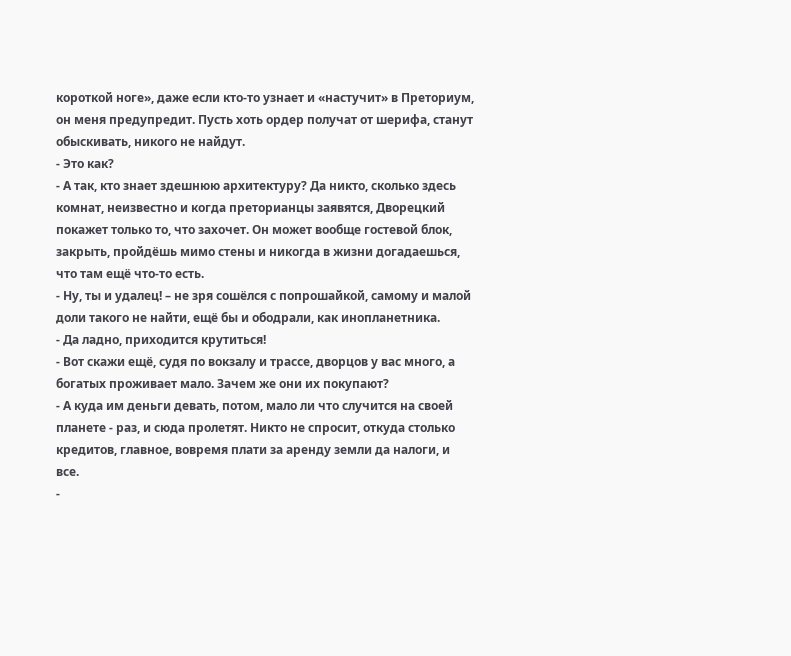короткой ноге», даже если кто-то узнает и «настучит» в Преториум, он меня предупредит. Пусть хоть ордер получат от шерифа, станут обыскивать, никого не найдут.
- Это как?
- А так, кто знает здешнюю архитектуру? Да никто, сколько здесь комнат, неизвестно и когда преторианцы заявятся, Дворецкий покажет только то, что захочет. Он может вообще гостевой блок, закрыть, пройдёшь мимо стены и никогда в жизни догадаешься, что там ещё что-то есть.
- Ну, ты и удалец! – не зря сошёлся с попрошайкой, самому и малой доли такого не найти, ещё бы и ободрали, как инопланетника.
- Да ладно, приходится крутиться!
- Вот скажи ещё, судя по вокзалу и трассе, дворцов у вас много, а богатых проживает мало. Зачем же они их покупают?
- А куда им деньги девать, потом, мало ли что случится на своей планете - раз, и сюда пролетят. Никто не спросит, откуда столько кредитов, главное, вовремя плати за аренду земли да налоги, и все.
-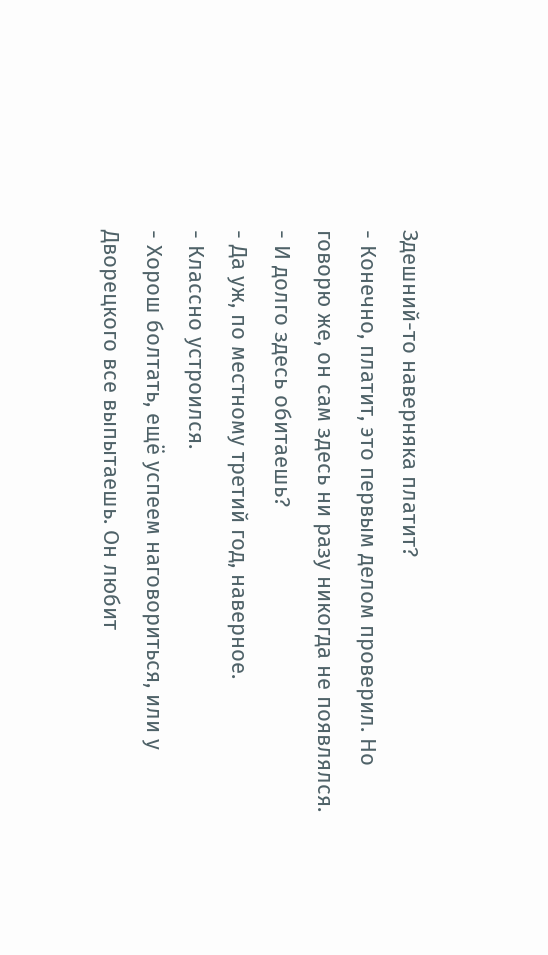Здешний-то наверняка платит?
- Конечно, платит, это первым делом проверил. Но говорю же, он сам здесь ни разу никогда не появлялся.
- И долго здесь обитаешь?
- Да уж, по местному третий год, наверное.
- Классно устроился.
- Хорош болтать, ещё успеем наговориться, или у Дворецкого все выпытаешь. Он любит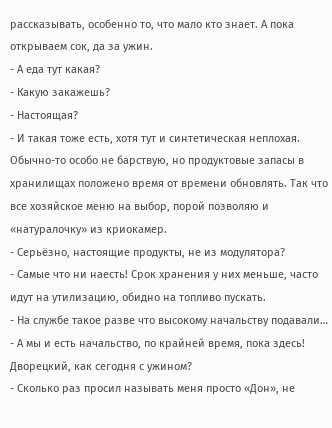рассказывать, особенно то, что мало кто знает. А пока открываем сок, да за ужин.
- А еда тут какая?
- Какую закажешь?
- Настоящая?
- И такая тоже есть, хотя тут и синтетическая неплохая. Обычно-то особо не барствую, но продуктовые запасы в хранилищах положено время от времени обновлять. Так что все хозяйское меню на выбор, порой позволяю и «натуралочку» из криокамер.
- Серьёзно, настоящие продукты, не из модулятора?
- Самые что ни наесть! Срок хранения у них меньше, часто идут на утилизацию, обидно на топливо пускать.
- На службе такое разве что высокому начальству подавали…
- А мы и есть начальство, по крайней время, пока здесь! Дворецкий, как сегодня с ужином?
- Сколько раз просил называть меня просто «Дон», не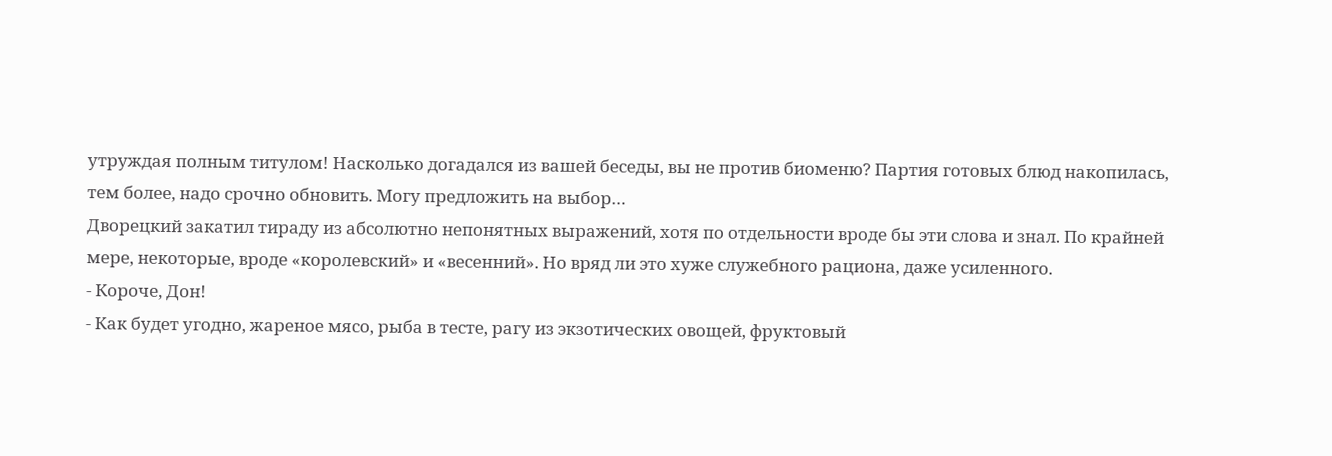утруждая полным титулом! Насколько догадался из вашей беседы, вы не против биоменю? Партия готовых блюд накопилась, тем более, надо срочно обновить. Могу предложить на выбор…
Дворецкий закатил тираду из абсолютно непонятных выражений, хотя по отдельности вроде бы эти слова и знал. По крайней мере, некоторые, вроде «королевский» и «весенний». Но вряд ли это хуже служебного рациона, даже усиленного.
- Короче, Дон!
- Как будет угодно, жареное мясо, рыба в тесте, рагу из экзотических овощей, фруктовый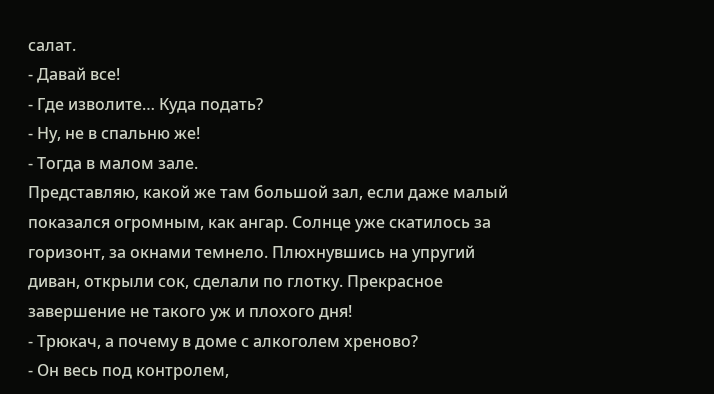салат.
- Давай все!
- Где изволите… Куда подать?
- Ну, не в спальню же!
- Тогда в малом зале.
Представляю, какой же там большой зал, если даже малый показался огромным, как ангар. Солнце уже скатилось за горизонт, за окнами темнело. Плюхнувшись на упругий диван, открыли сок, сделали по глотку. Прекрасное завершение не такого уж и плохого дня!
- Трюкач, а почему в доме с алкоголем хреново?
- Он весь под контролем,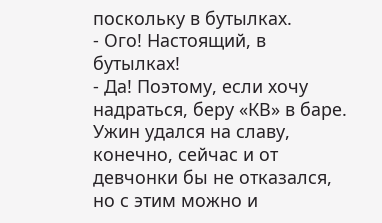поскольку в бутылках.
- Ого! Настоящий, в бутылках!
- Да! Поэтому, если хочу надраться, беру «КВ» в баре.
Ужин удался на славу, конечно, сейчас и от девчонки бы не отказался, но с этим можно и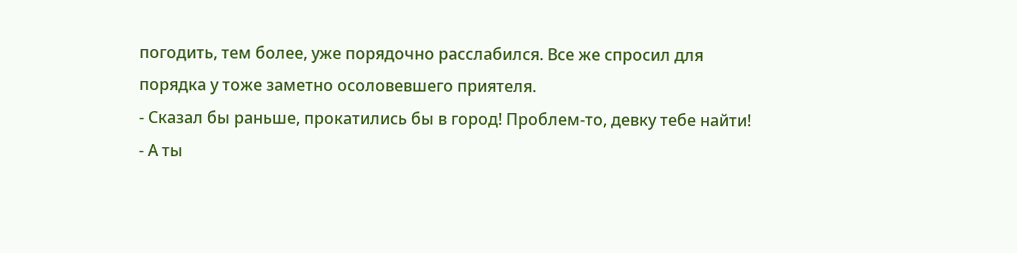погодить, тем более, уже порядочно расслабился. Все же спросил для порядка у тоже заметно осоловевшего приятеля.
- Сказал бы раньше, прокатились бы в город! Проблем-то, девку тебе найти!
- А ты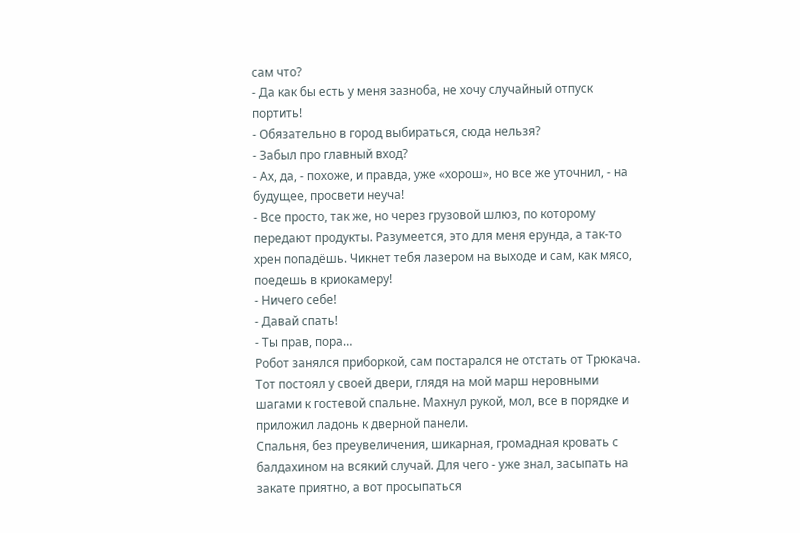сам что?
- Да как бы есть у меня зазноба, не хочу случайный отпуск портить!
- Обязательно в город выбираться, сюда нельзя?
- Забыл про главный вход?
- Ах, да, - похоже, и правда, уже «хорош», но все же уточнил, - на будущее, просвети неуча!
- Все просто, так же, но через грузовой шлюз, по которому передают продукты. Разумеется, это для меня ерунда, а так-то хрен попадёшь. Чикнет тебя лазером на выходе и сам, как мясо, поедешь в криокамеру!
- Ничего себе!
- Давай спать!
- Ты прав, пора…
Робот занялся приборкой, сам постарался не отстать от Трюкача. Тот постоял у своей двери, глядя на мой марш неровными шагами к гостевой спальне. Махнул рукой, мол, все в порядке и приложил ладонь к дверной панели.
Спальня, без преувеличения, шикарная, громадная кровать с балдахином на всякий случай. Для чего - уже знал, засыпать на закате приятно, а вот просыпаться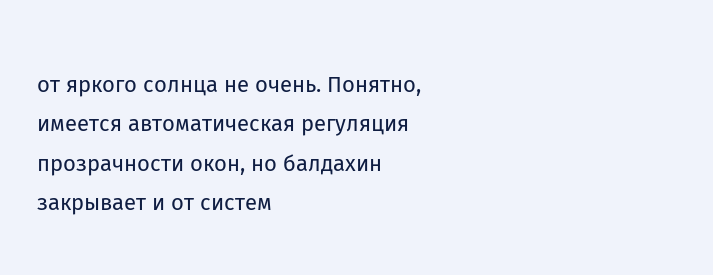от яркого солнца не очень. Понятно, имеется автоматическая регуляция прозрачности окон, но балдахин закрывает и от систем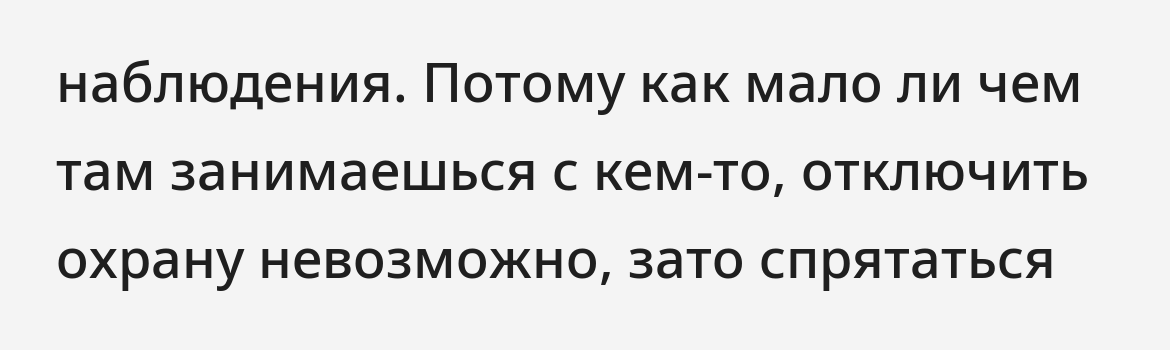наблюдения. Потому как мало ли чем там занимаешься с кем-то, отключить охрану невозможно, зато спрятаться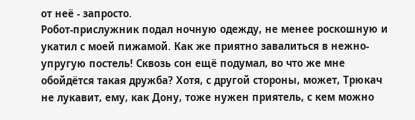от неё - запросто.
Робот-прислужник подал ночную одежду, не менее роскошную и укатил с моей пижамой. Как же приятно завалиться в нежно-упругую постель! Сквозь сон ещё подумал, во что же мне обойдётся такая дружба? Хотя, с другой стороны, может, Трюкач не лукавит, ему, как Дону, тоже нужен приятель, с кем можно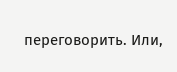переговорить. Или,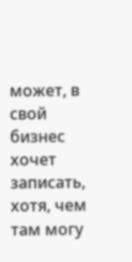может, в свой бизнес хочет записать, хотя, чем там могу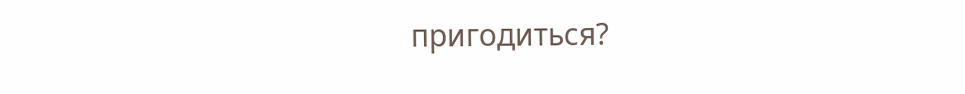пригодиться?